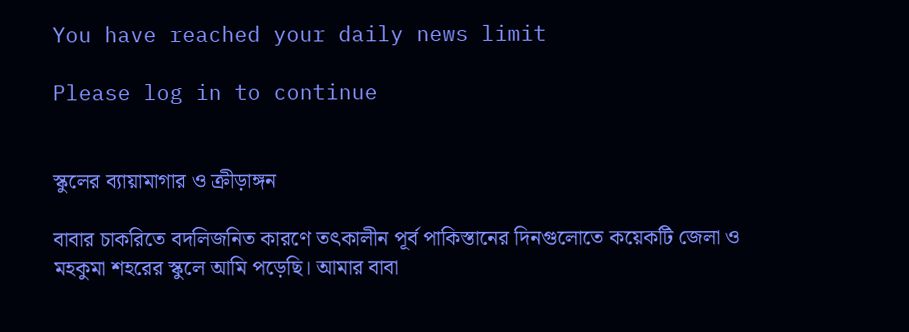You have reached your daily news limit

Please log in to continue


স্কুলের ব্যায়ামাগার ও ক্রীড়াঙ্গন

বাবার চাকরিতে বদলিজনিত কারণে তৎকালীন পূর্ব পাকিস্তানের দিনগুলোতে কয়েকটি জেলা ও মহকুমা শহরের স্কুলে আমি পড়েছি। আমার বাবা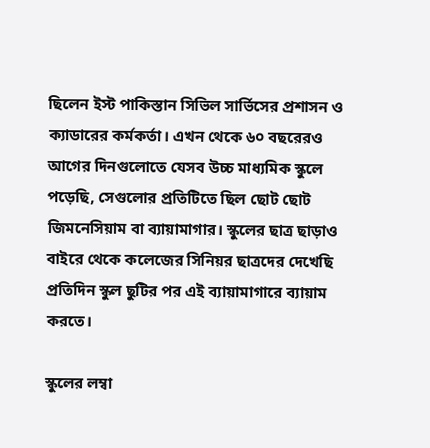ছিলেন ইস্ট পাকিস্তান সিভিল সার্ভিসের প্রশাসন ও ক্যাডারের কর্মকর্তা। এখন থেকে ৬০ বছরেরও আগের দিনগুলোতে যেসব উচ্চ মাধ্যমিক স্কুলে পড়েছি, সেগুলোর প্রতিটিতে ছিল ছোট ছোট জিমনেসিয়াম বা ব্যায়ামাগার। স্কুলের ছাত্র ছাড়াও বাইরে থেকে কলেজের সিনিয়র ছাত্রদের দেখেছি প্রতিদিন স্কুল ছুটির পর এই ব্যায়ামাগারে ব্যায়াম করতে।

স্কুলের লম্বা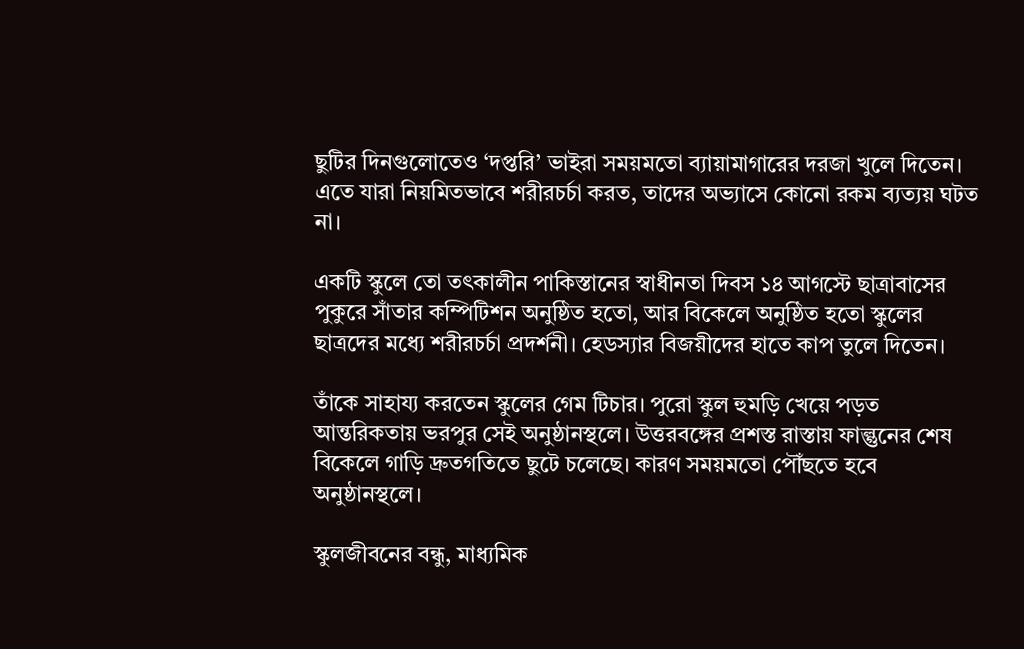ছুটির দিনগুলোতেও ‘দপ্তরি’ ভাইরা সময়মতো ব্যায়ামাগারের দরজা খুলে দিতেন। এতে যারা নিয়মিতভাবে শরীরচর্চা করত, তাদের অভ্যাসে কোনো রকম ব্যত্যয় ঘটত না।

একটি স্কুলে তো তৎকালীন পাকিস্তানের স্বাধীনতা দিবস ১৪ আগস্টে ছাত্রাবাসের পুকুরে সাঁতার কম্পিটিশন অনুষ্ঠিত হতো, আর বিকেলে অনুষ্ঠিত হতো স্কুলের ছাত্রদের মধ্যে শরীরচর্চা প্রদর্শনী। হেডস্যার বিজয়ীদের হাতে কাপ তুলে দিতেন।

তাঁকে সাহায্য করতেন স্কুলের গেম টিচার। পুরো স্কুল হুমড়ি খেয়ে পড়ত আন্তরিকতায় ভরপুর সেই অনুষ্ঠানস্থলে। উত্তরবঙ্গের প্রশস্ত রাস্তায় ফাল্গুনের শেষ বিকেলে গাড়ি দ্রুতগতিতে ছুটে চলেছে। কারণ সময়মতো পৌঁছতে হবে অনুষ্ঠানস্থলে।

স্কুলজীবনের বন্ধু, মাধ্যমিক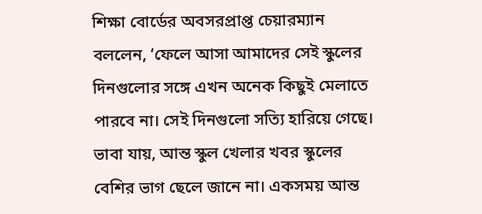শিক্ষা বোর্ডের অবসরপ্রাপ্ত চেয়ারম্যান বললেন, ‘ফেলে আসা আমাদের সেই স্কুলের দিনগুলোর সঙ্গে এখন অনেক কিছুই মেলাতে পারবে না। সেই দিনগুলো সত্যি হারিয়ে গেছে। ভাবা যায়, আন্ত স্কুল খেলার খবর স্কুলের বেশির ভাগ ছেলে জানে না। একসময় আন্ত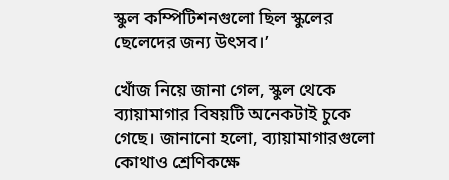স্কুল কম্পিটিশনগুলো ছিল স্কুলের ছেলেদের জন্য উৎসব।’

খোঁজ নিয়ে জানা গেল, স্কুল থেকে ব্যায়ামাগার বিষয়টি অনেকটাই চুকে গেছে। জানানো হলো, ব্যায়ামাগারগুলো কোথাও শ্রেণিকক্ষে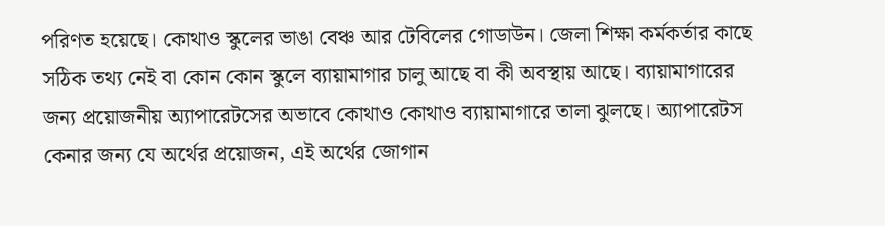পরিণত হয়েছে। কোথাও স্কুলের ভাঙা বেঞ্চ আর টেবিলের গোডাউন। জেলা শিক্ষা কর্মকর্তার কাছে সঠিক তথ্য নেই বা কোন কোন স্কুলে ব্যায়ামাগার চালু আছে বা কী অবস্থায় আছে। ব্যায়ামাগারের জন্য প্রয়োজনীয় অ্যাপারেটসের অভাবে কোথাও কোথাও ব্যায়ামাগারে তালা ঝুলছে। অ্যাপারেটস কেনার জন্য যে অর্থের প্রয়োজন, এই অর্থের জোগান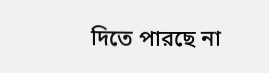দিতে পারছে না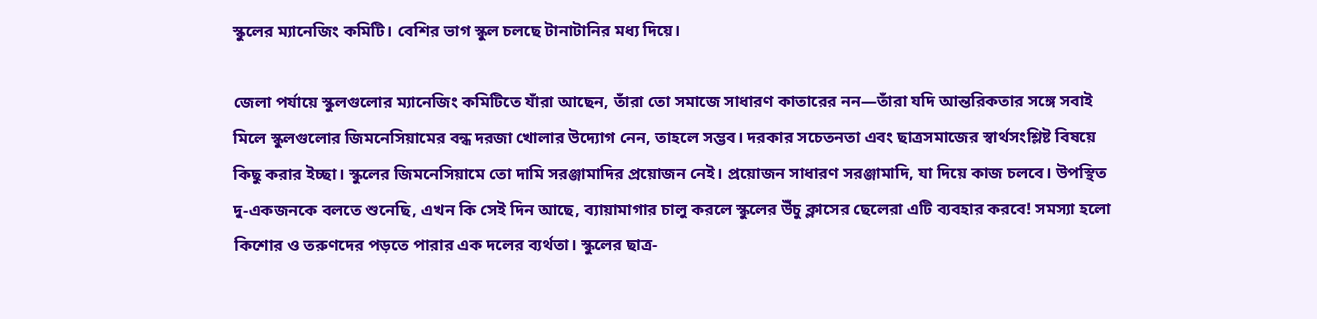স্কুলের ম্যানেজিং কমিটি। বেশির ভাগ স্কুল চলছে টানাটানির মধ্য দিয়ে।

জেলা পর্যায়ে স্কুলগুলোর ম্যানেজিং কমিটিতে যাঁরা আছেন, তাঁরা তো সমাজে সাধারণ কাতারের নন—তাঁরা যদি আন্তরিকতার সঙ্গে সবাই মিলে স্কুলগুলোর জিমনেসিয়ামের বন্ধ দরজা খোলার উদ্যোগ নেন, তাহলে সম্ভব। দরকার সচেতনতা এবং ছাত্রসমাজের স্বার্থসংশ্লিষ্ট বিষয়ে কিছু করার ইচ্ছা। স্কুলের জিমনেসিয়ামে তো দামি সরঞ্জামাদির প্রয়োজন নেই। প্রয়োজন সাধারণ সরঞ্জামাদি, যা দিয়ে কাজ চলবে। উপস্থিত দু-একজনকে বলতে শুনেছি, এখন কি সেই দিন আছে, ব্যায়ামাগার চালু করলে স্কুলের উঁচু ক্লাসের ছেলেরা এটি ব্যবহার করবে! সমস্যা হলো কিশোর ও তরুণদের পড়তে পারার এক দলের ব্যর্থতা। স্কুলের ছাত্র-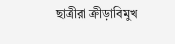ছাত্রীরা ক্রীড়াবিমুখ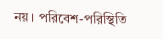নয়। পরিবেশ-পরিস্থিতি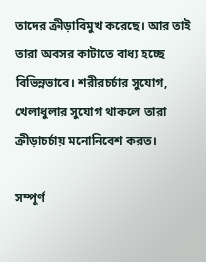তাদের ক্রীড়াবিমুখ করেছে। আর তাই তারা অবসর কাটাতে বাধ্য হচ্ছে বিভিন্নভাবে। শরীরচর্চার সুযোগ, খেলাধুলার সুযোগ থাকলে তারা ক্রীড়াচর্চায় মনোনিবেশ করত।

সম্পূর্ণ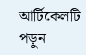আর্টিকেলটি পড়ুন